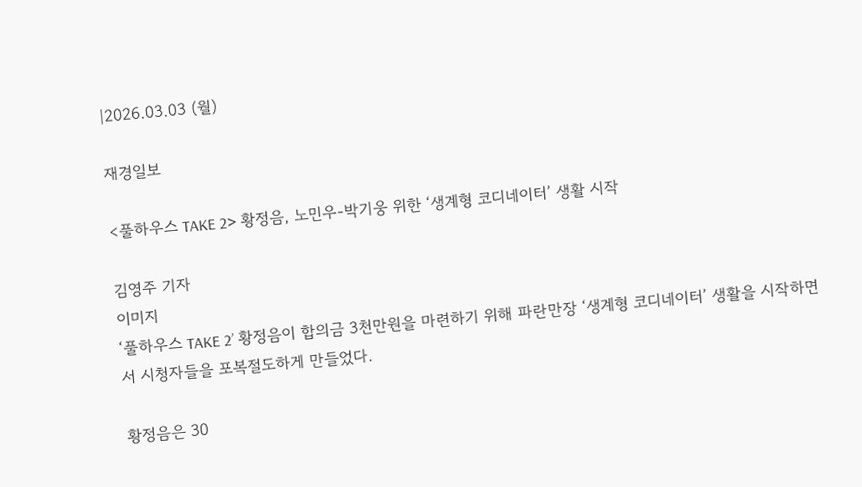|2026.03.03 (월)

재경일보

<풀하우스 TAKE 2> 황정음, 노민우-박기웅 위한 ‘생계형 코디네이터’ 생활 시작

김영주 기자
이미지
‘풀하우스 TAKE 2’ 황정음이 합의금 3천만원을 마련하기 위해 파란만장 ‘생계형 코디네이터’ 생활을 시작하면서 시청자들을 포복절도하게 만들었다.

황정음은 30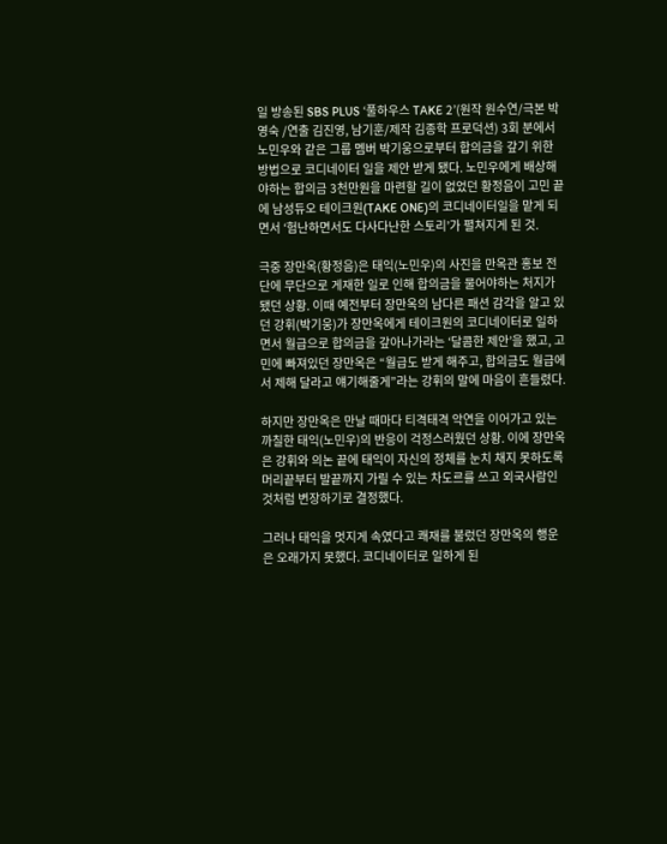일 방송된 SBS PLUS ‘풀하우스 TAKE 2’(원작 원수연/극본 박영숙 /연출 김진영, 남기훈/제작 김종학 프로덕션) 3회 분에서 노민우와 같은 그룹 멤버 박기웅으로부터 합의금을 갚기 위한 방법으로 코디네이터 일을 제안 받게 됐다. 노민우에게 배상해야하는 합의금 3천만원을 마련할 길이 없었던 황정음이 고민 끝에 남성듀오 테이크원(TAKE ONE)의 코디네이터일을 맡게 되면서 ‘험난하면서도 다사다난한 스토리’가 펼쳐지게 된 것.

극중 장만옥(황정음)은 태익(노민우)의 사진을 만옥관 홍보 전단에 무단으로 게재한 일로 인해 합의금을 물어야하는 처지가 됐던 상황. 이때 예전부터 장만옥의 남다른 패션 감각을 알고 있던 강휘(박기웅)가 장만옥에게 테이크원의 코디네이터로 일하면서 월급으로 합의금을 갚아나가라는 ‘달콤한 제안’을 했고, 고민에 빠져있던 장만옥은 “월급도 받게 해주고, 합의금도 월급에서 제해 달라고 얘기해줄게”라는 강휘의 말에 마음이 흔들렸다.

하지만 장만옥은 만날 때마다 티격태격 악연을 이어가고 있는 까칠한 태익(노민우)의 반응이 걱정스러웠던 상황. 이에 장만옥은 강휘와 의논 끝에 태익이 자신의 정체를 눈치 채지 못하도록 머리끝부터 발끝까지 가릴 수 있는 차도르를 쓰고 외국사람인 것처럼 변장하기로 결정했다.

그러나 태익을 멋지게 속였다고 쾌재를 불렀던 장만옥의 행운은 오래가지 못했다. 코디네이터로 일하게 된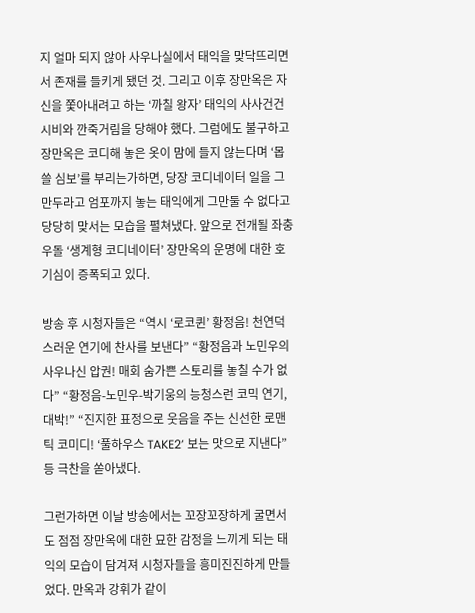지 얼마 되지 않아 사우나실에서 태익을 맞닥뜨리면서 존재를 들키게 됐던 것. 그리고 이후 장만옥은 자신을 쫓아내려고 하는 ‘까칠 왕자’ 태익의 사사건건 시비와 깐죽거림을 당해야 했다. 그럼에도 불구하고 장만옥은 코디해 놓은 옷이 맘에 들지 않는다며 ‘몹쓸 심보’를 부리는가하면, 당장 코디네이터 일을 그만두라고 엄포까지 놓는 태익에게 그만둘 수 없다고 당당히 맞서는 모습을 펼쳐냈다. 앞으로 전개될 좌충우돌 ‘생계형 코디네이터’ 장만옥의 운명에 대한 호기심이 증폭되고 있다.

방송 후 시청자들은 “역시 ‘로코퀸’ 황정음! 천연덕스러운 연기에 찬사를 보낸다” “황정음과 노민우의 사우나신 압권! 매회 숨가쁜 스토리를 놓칠 수가 없다” “황정음-노민우-박기웅의 능청스런 코믹 연기, 대박!” “진지한 표정으로 웃음을 주는 신선한 로맨틱 코미디! ‘풀하우스 TAKE2’ 보는 맛으로 지낸다” 등 극찬을 쏟아냈다.

그런가하면 이날 방송에서는 꼬장꼬장하게 굴면서도 점점 장만옥에 대한 묘한 감정을 느끼게 되는 태익의 모습이 담겨져 시청자들을 흥미진진하게 만들었다. 만옥과 강휘가 같이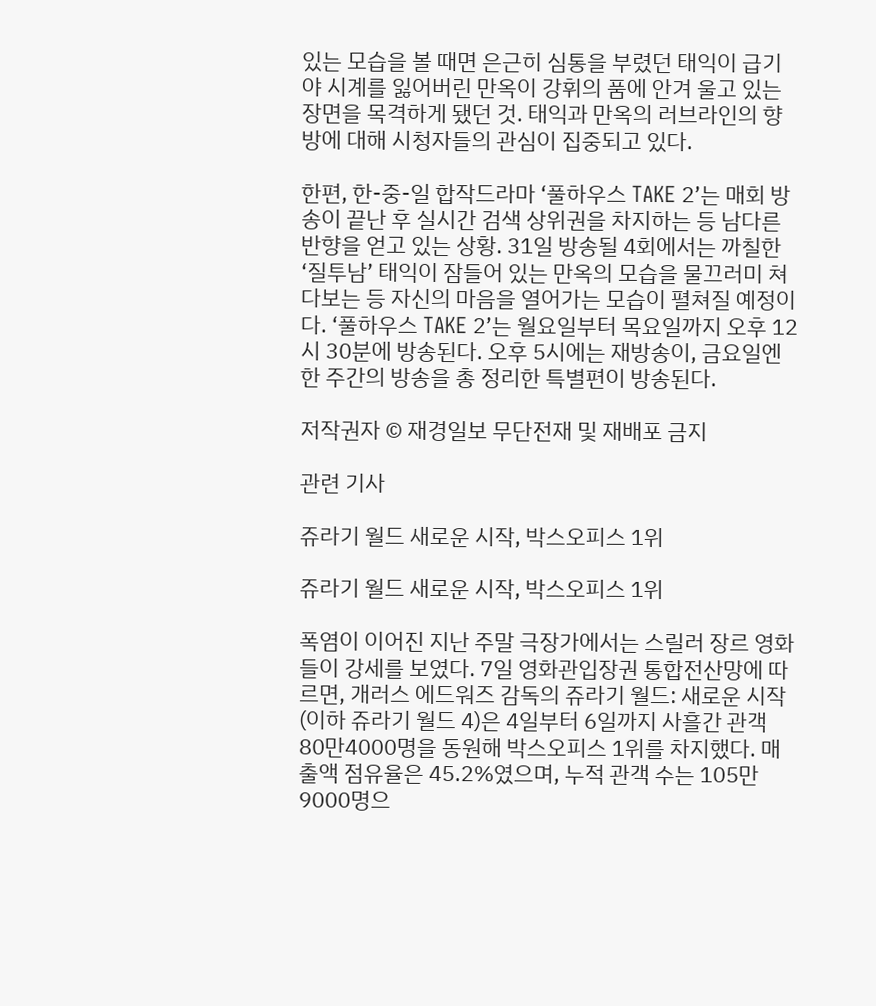있는 모습을 볼 때면 은근히 심통을 부렸던 태익이 급기야 시계를 잃어버린 만옥이 강휘의 품에 안겨 울고 있는 장면을 목격하게 됐던 것. 태익과 만옥의 러브라인의 향방에 대해 시청자들의 관심이 집중되고 있다.

한편, 한-중-일 합작드라마 ‘풀하우스 TAKE 2’는 매회 방송이 끝난 후 실시간 검색 상위권을 차지하는 등 남다른 반향을 얻고 있는 상황. 31일 방송될 4회에서는 까칠한 ‘질투남’ 태익이 잠들어 있는 만옥의 모습을 물끄러미 쳐다보는 등 자신의 마음을 열어가는 모습이 펼쳐질 예정이다. ‘풀하우스 TAKE 2’는 월요일부터 목요일까지 오후 12시 30분에 방송된다. 오후 5시에는 재방송이, 금요일엔 한 주간의 방송을 총 정리한 특별편이 방송된다.

저작권자 © 재경일보 무단전재 및 재배포 금지

관련 기사

쥬라기 월드 새로운 시작, 박스오피스 1위

쥬라기 월드 새로운 시작, 박스오피스 1위

폭염이 이어진 지난 주말 극장가에서는 스릴러 장르 영화들이 강세를 보였다. 7일 영화관입장권 통합전산망에 따르면, 개러스 에드워즈 감독의 쥬라기 월드: 새로운 시작(이하 쥬라기 월드 4)은 4일부터 6일까지 사흘간 관객 80만4000명을 동원해 박스오피스 1위를 차지했다. 매출액 점유율은 45.2%였으며, 누적 관객 수는 105만9000명으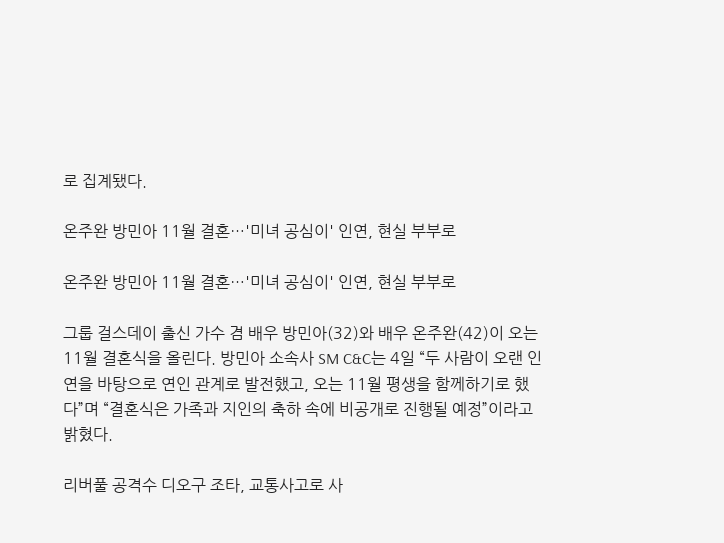로 집계됐다.

온주완 방민아 11월 결혼…'미녀 공심이' 인연, 현실 부부로

온주완 방민아 11월 결혼…'미녀 공심이' 인연, 현실 부부로

그룹 걸스데이 출신 가수 겸 배우 방민아(32)와 배우 온주완(42)이 오는 11월 결혼식을 올린다. 방민아 소속사 SM C&C는 4일 “두 사람이 오랜 인연을 바탕으로 연인 관계로 발전했고, 오는 11월 평생을 함께하기로 했다”며 “결혼식은 가족과 지인의 축하 속에 비공개로 진행될 예정”이라고 밝혔다.

리버풀 공격수 디오구 조타, 교통사고로 사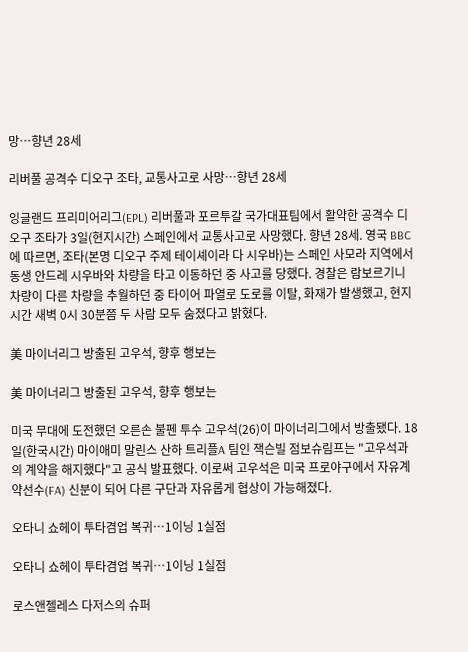망…향년 28세

리버풀 공격수 디오구 조타, 교통사고로 사망…향년 28세

잉글랜드 프리미어리그(EPL) 리버풀과 포르투갈 국가대표팀에서 활약한 공격수 디오구 조타가 3일(현지시간) 스페인에서 교통사고로 사망했다. 향년 28세. 영국 BBC에 따르면, 조타(본명 디오구 주제 테이셰이라 다 시우바)는 스페인 사모라 지역에서 동생 안드레 시우바와 차량을 타고 이동하던 중 사고를 당했다. 경찰은 람보르기니 차량이 다른 차량을 추월하던 중 타이어 파열로 도로를 이탈, 화재가 발생했고, 현지시간 새벽 0시 30분쯤 두 사람 모두 숨졌다고 밝혔다.

美 마이너리그 방출된 고우석, 향후 행보는

美 마이너리그 방출된 고우석, 향후 행보는

미국 무대에 도전했던 오른손 불펜 투수 고우석(26)이 마이너리그에서 방출됐다. 18일(한국시간) 마이애미 말린스 산하 트리플A 팀인 잭슨빌 점보슈림프는 "고우석과의 계약을 해지했다"고 공식 발표했다. 이로써 고우석은 미국 프로야구에서 자유계약선수(FA) 신분이 되어 다른 구단과 자유롭게 협상이 가능해졌다.

오타니 쇼헤이 투타겸업 복귀…1이닝 1실점

오타니 쇼헤이 투타겸업 복귀…1이닝 1실점

로스앤젤레스 다저스의 슈퍼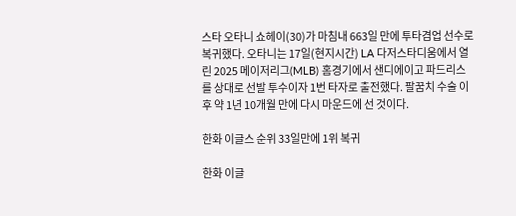스타 오타니 쇼헤이(30)가 마침내 663일 만에 투타겸업 선수로 복귀했다. 오타니는 17일(현지시간) LA 다저스타디움에서 열린 2025 메이저리그(MLB) 홈경기에서 샌디에이고 파드리스를 상대로 선발 투수이자 1번 타자로 출전했다. 팔꿈치 수술 이후 약 1년 10개월 만에 다시 마운드에 선 것이다.

한화 이글스 순위 33일만에 1위 복귀

한화 이글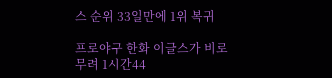스 순위 33일만에 1위 복귀

프로야구 한화 이글스가 비로 무려 1시간44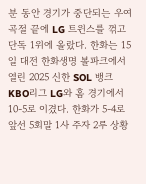분 동안 경기가 중단되는 우여곡절 끝에 LG 트윈스를 꺾고 단독 1위에 올랐다. 한화는 15일 대전 한화생명 볼파크에서 열린 2025 신한 SOL 뱅크 KBO리그 LG와 홈 경기에서 10-5로 이겼다. 한화가 5-4로 앞선 5회말 1사 주자 2루 상황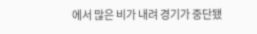에서 많은 비가 내려 경기가 중단됐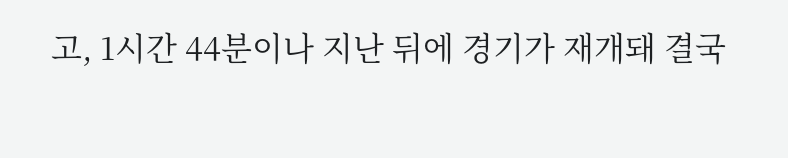고, 1시간 44분이나 지난 뒤에 경기가 재개돼 결국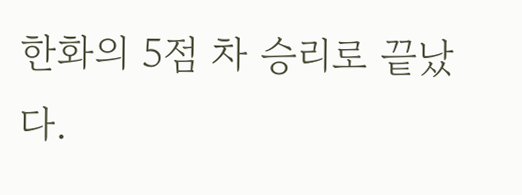한화의 5점 차 승리로 끝났다.